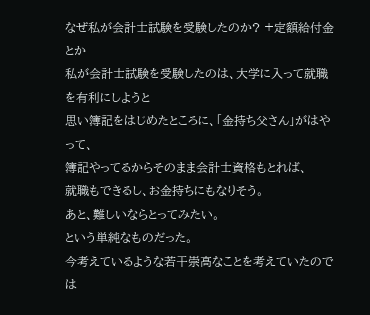なぜ私が会計士試験を受験したのか? +定額給付金とか
私が会計士試験を受験したのは、大学に入って就職を有利にしようと
思い簿記をはじめたところに、「金持ち父さん」がはやって、
簿記やってるからそのまま会計士資格もとれば、
就職もできるし、お金持ちにもなりそう。
あと、難しいならとってみたい。
という単純なものだった。
今考えているような若干崇高なことを考えていたのでは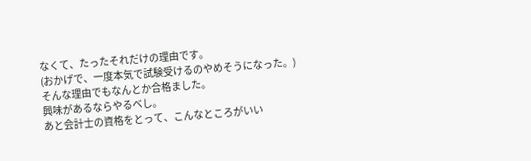なくて、たったそれだけの理由です。
(おかげで、一度本気で試験受けるのやめそうになった。)
そんな理由でもなんとか合格ました。
興味があるならやるべし。
あと会計士の資格をとって、こんなところがいい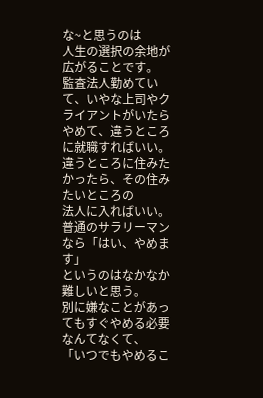な~と思うのは
人生の選択の余地が広がることです。
監査法人勤めていて、いやな上司やクライアントがいたら
やめて、違うところに就職すればいい。
違うところに住みたかったら、その住みたいところの
法人に入ればいい。
普通のサラリーマンなら「はい、やめます」
というのはなかなか難しいと思う。
別に嫌なことがあってもすぐやめる必要なんてなくて、
「いつでもやめるこ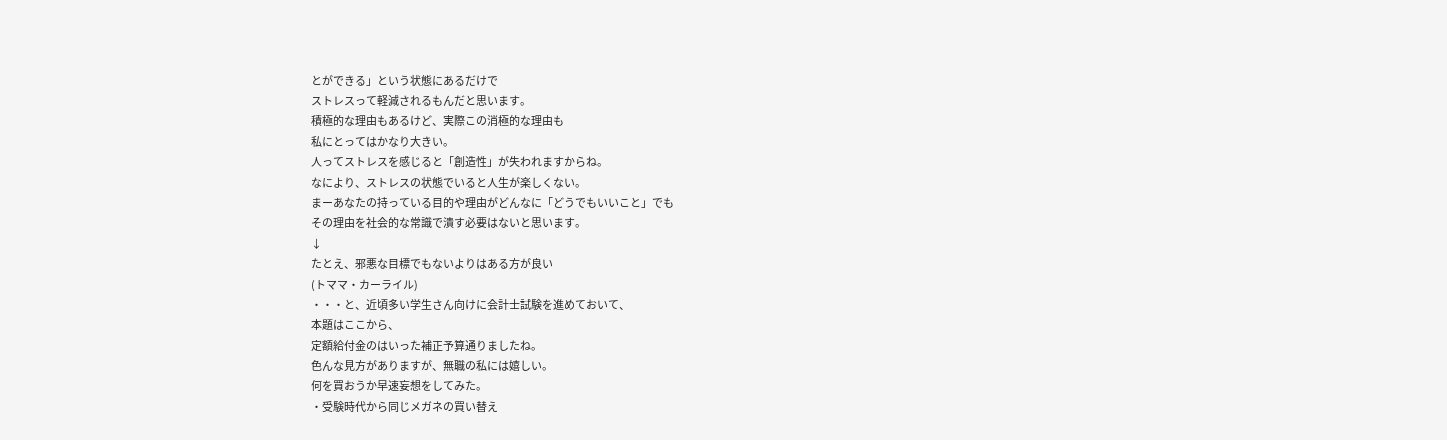とができる」という状態にあるだけで
ストレスって軽減されるもんだと思います。
積極的な理由もあるけど、実際この消極的な理由も
私にとってはかなり大きい。
人ってストレスを感じると「創造性」が失われますからね。
なにより、ストレスの状態でいると人生が楽しくない。
まーあなたの持っている目的や理由がどんなに「どうでもいいこと」でも
その理由を社会的な常識で潰す必要はないと思います。
↓
たとえ、邪悪な目標でもないよりはある方が良い
(トママ・カーライル)
・・・と、近頃多い学生さん向けに会計士試験を進めておいて、
本題はここから、
定額給付金のはいった補正予算通りましたね。
色んな見方がありますが、無職の私には嬉しい。
何を買おうか早速妄想をしてみた。
・受験時代から同じメガネの買い替え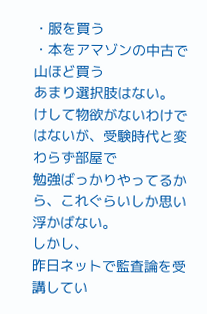・服を買う
・本をアマゾンの中古で山ほど買う
あまり選択肢はない。
けして物欲がないわけではないが、受験時代と変わらず部屋で
勉強ばっかりやってるから、これぐらいしか思い浮かばない。
しかし、
昨日ネットで監査論を受講してい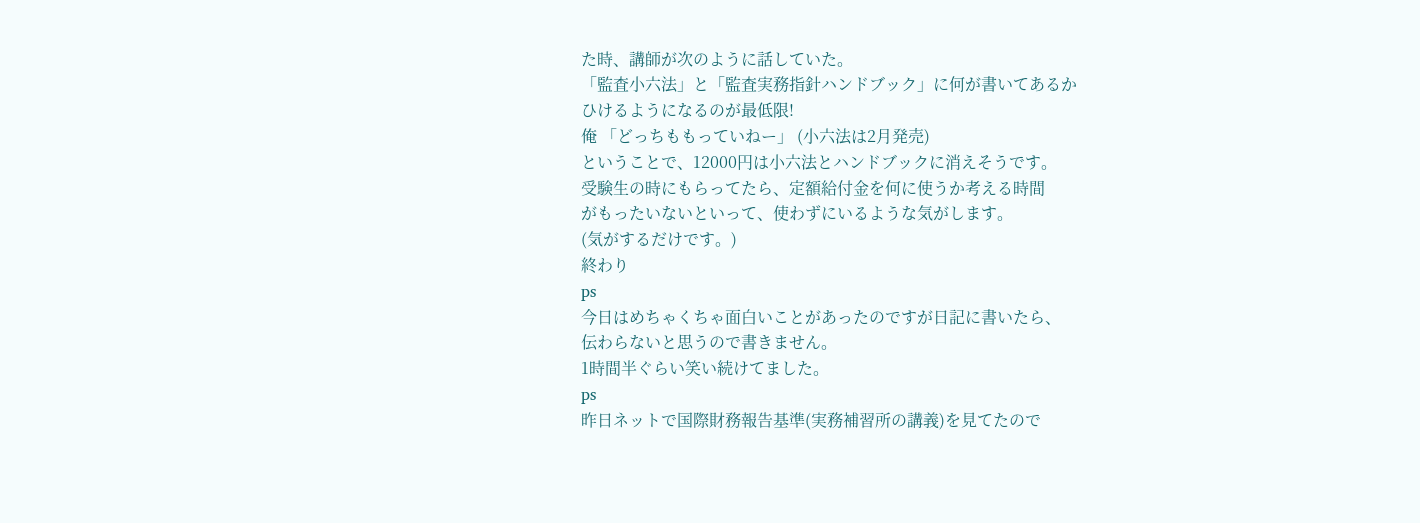た時、講師が次のように話していた。
「監査小六法」と「監査実務指針ハンドブック」に何が書いてあるか
ひけるようになるのが最低限!
俺 「どっちももっていねー」 (小六法は2月発売)
ということで、12000円は小六法とハンドブックに消えそうです。
受験生の時にもらってたら、定額給付金を何に使うか考える時間
がもったいないといって、使わずにいるような気がします。
(気がするだけです。)
終わり
ps
今日はめちゃくちゃ面白いことがあったのですが日記に書いたら、
伝わらないと思うので書きません。
1時間半ぐらい笑い続けてました。
ps
昨日ネットで国際財務報告基準(実務補習所の講義)を見てたので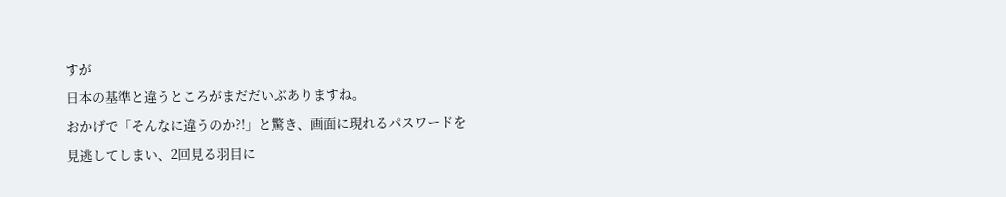すが
日本の基準と違うところがまだだいぶありますね。
おかげで「そんなに違うのか?!」と驚き、画面に現れるパスワードを
見逃してしまい、2回見る羽目に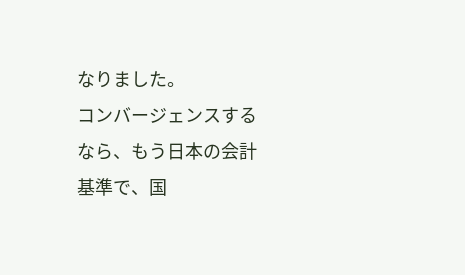なりました。
コンバージェンスするなら、もう日本の会計基準で、国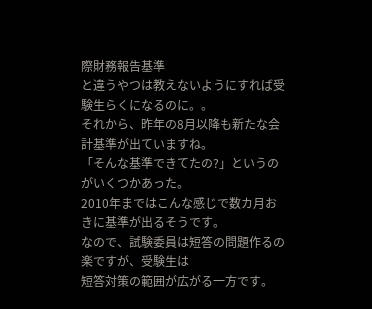際財務報告基準
と違うやつは教えないようにすれば受験生らくになるのに。。
それから、昨年の8月以降も新たな会計基準が出ていますね。
「そんな基準できてたの?」というのがいくつかあった。
2010年まではこんな感じで数カ月おきに基準が出るそうです。
なので、試験委員は短答の問題作るの楽ですが、受験生は
短答対策の範囲が広がる一方です。